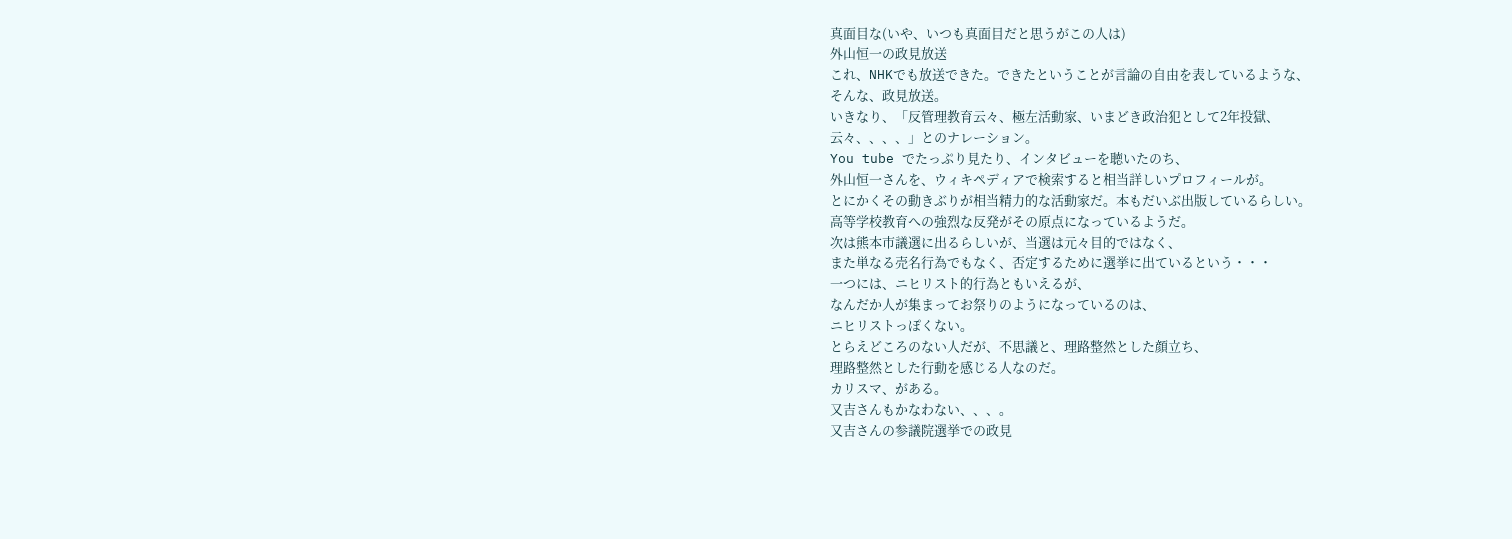真面目な(いや、いつも真面目だと思うがこの人は)
外山恒一の政見放送
これ、NHKでも放送できた。できたということが言論の自由を表しているような、
そんな、政見放送。
いきなり、「反管理教育云々、極左活動家、いまどき政治犯として2年投獄、
云々、、、、」とのナレーション。
You tube でたっぷり見たり、インタビューを聴いたのち、
外山恒一さんを、ウィキペディアで検索すると相当詳しいプロフィールが。
とにかくその動きぶりが相当精力的な活動家だ。本もだいぶ出版しているらしい。
高等学校教育への強烈な反発がその原点になっているようだ。
次は熊本市議選に出るらしいが、当選は元々目的ではなく、
また単なる売名行為でもなく、否定するために選挙に出ているという・・・
一つには、ニヒリスト的行為ともいえるが、
なんだか人が集まってお祭りのようになっているのは、
ニヒリストっぽくない。
とらえどころのない人だが、不思議と、理路整然とした顔立ち、
理路整然とした行動を感じる人なのだ。
カリスマ、がある。
又吉さんもかなわない、、、。
又吉さんの参議院選挙での政見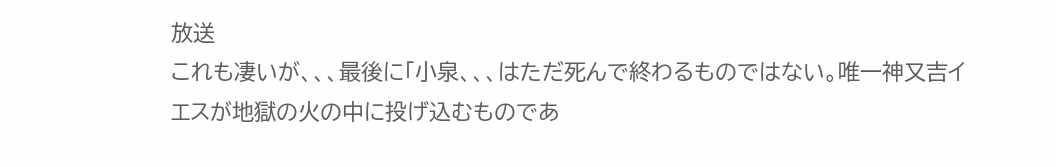放送
これも凄いが、、、最後に「小泉、、、はただ死んで終わるものではない。唯一神又吉イエスが地獄の火の中に投げ込むものであ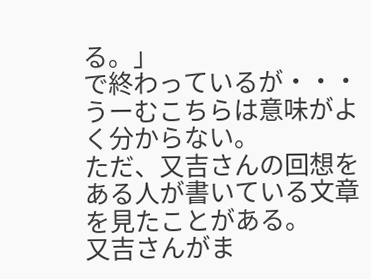る。」
で終わっているが・・・うーむこちらは意味がよく分からない。
ただ、又吉さんの回想をある人が書いている文章を見たことがある。
又吉さんがま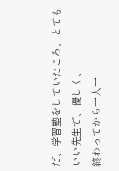だ、学習塾をしていたころ、とてもいい先生で、優しく、
終わってから一人一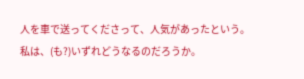人を車で送ってくださって、人気があったという。
私は、(も?)いずれどうなるのだろうか。